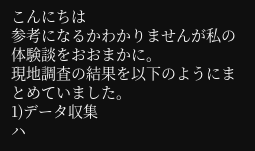こんにちは
参考になるかわかりませんが私の体験談をおおまかに。
現地調査の結果を以下のようにまとめていました。
1)データ収集
ハ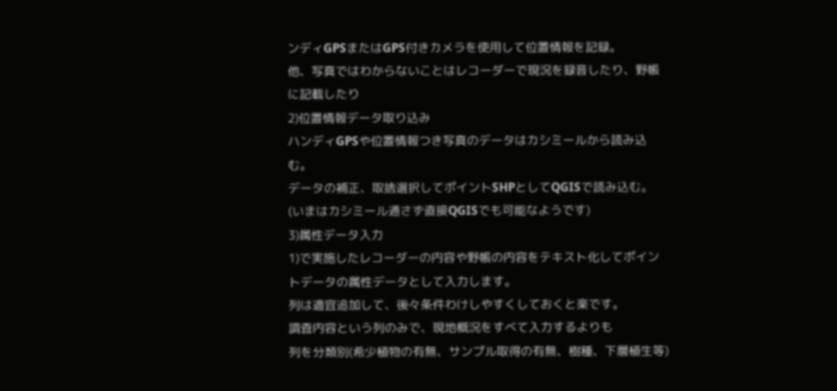ンディGPSまたはGPS付きカメラを使用して位置情報を記録。
他、写真ではわからないことはレコーダーで現況を録音したり、野帳に記載したり
2)位置情報データ取り込み
ハンディGPSや位置情報つき写真のデータはカシミールから読み込む。
データの補正、取捨選択してポイントSHPとしてQGISで読み込む。
(いまはカシミール通さず直接QGISでも可能なようです)
3)属性データ入力
1)で実施したレコーダーの内容や野帳の内容をテキスト化してポイントデータの属性データとして入力します。
列は適宜追加して、後々条件わけしやすくしておくと楽です。
調査内容という列のみで、現地概況をすべて入力するよりも
列を分類別(希少植物の有無、サンプル取得の有無、樹種、下層植生等)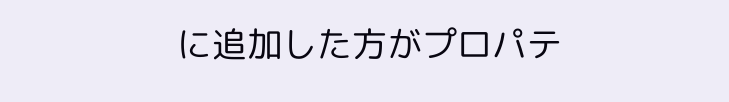に追加した方がプロパテ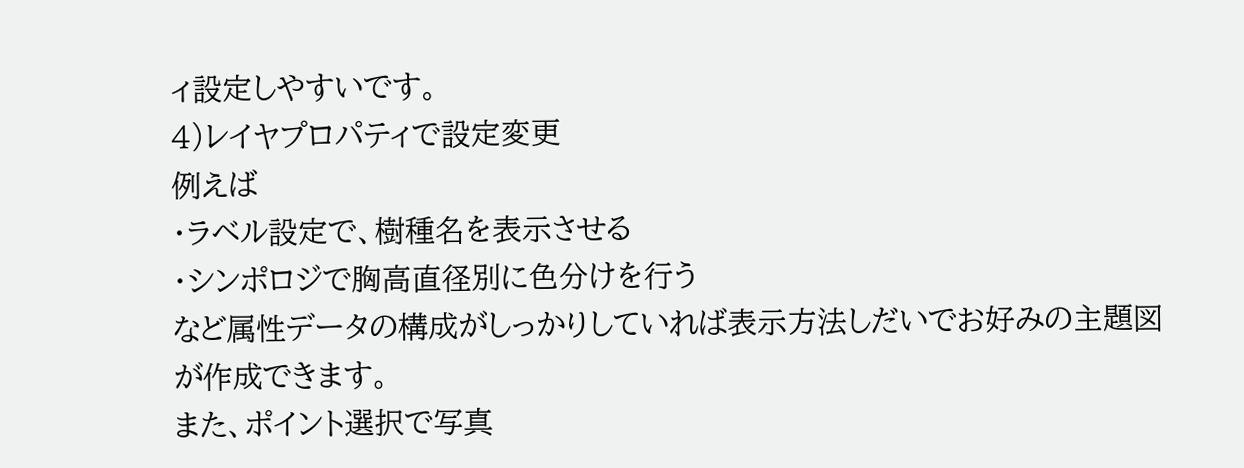ィ設定しやすいです。
4)レイヤプロパティで設定変更
例えば
・ラベル設定で、樹種名を表示させる
・シンポロジで胸高直径別に色分けを行う
など属性データの構成がしっかりしていれば表示方法しだいでお好みの主題図が作成できます。
また、ポイント選択で写真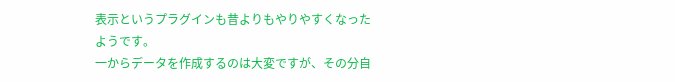表示というプラグインも昔よりもやりやすくなったようです。
一からデータを作成するのは大変ですが、その分自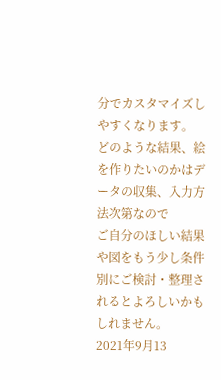分でカスタマイズしやすくなります。
どのような結果、絵を作りたいのかはデータの収集、入力方法次第なので
ご自分のほしい結果や図をもう少し条件別にご検討・整理されるとよろしいかもしれません。
2021年9月13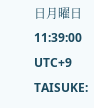日月曜日 11:39:00 UTC+9 TAISUKE: